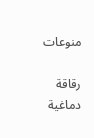منوعات

رقاقة دماغية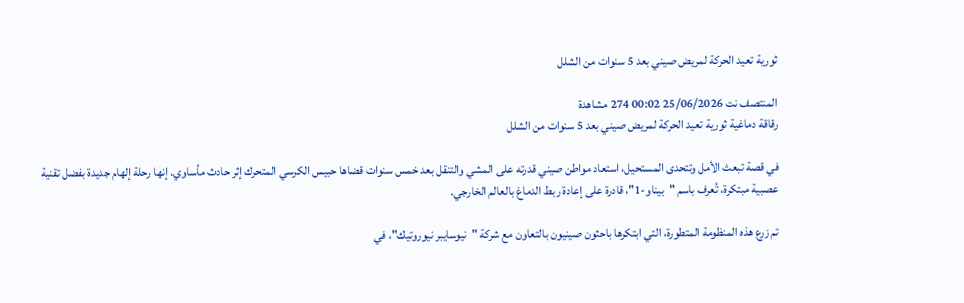ثورية تعيد الحركة لمريض صيني بعد 5 سنوات من الشلل

المنتصف نت 25/06/2026 00:02 274 مشاهدة
رقاقة دماغية ثورية تعيد الحركة لمريض صيني بعد 5 سنوات من الشلل

في قصة تبعث الأمل وتتحدى المستحيل، استعاد مواطن صيني قدرته على المشي والتنقل بعد خمس سنوات قضاها حبيس الكرسي المتحرك إثر حادث مأساوي. إنها رحلة إلهام جديدة بفضل تقنية عصبية مبتكرة، تُعرف باسم "بيناو-1"، قادرة على إعادة ربط الدماغ بالعالم الخارجي.

تم زرع هذه المنظومة المتطورة، التي ابتكرها باحثون صينيون بالتعاون مع شركة "نيوسايبر نيوروتيك"، في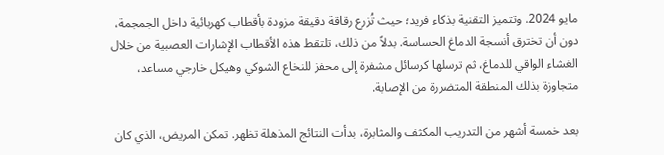مايو 2024. وتتميز التقنية بذكاء فريد؛ حيث تُزرع رقاقة دقيقة مزودة بأقطاب كهربائية داخل الجمجمة، دون أن تخترق أنسجة الدماغ الحساسة. بدلاً من ذلك، تلتقط هذه الأقطاب الإشارات العصبية من خلال الغشاء الواقي للدماغ، ثم ترسلها كرسائل مشفرة إلى محفز للنخاع الشوكي وهيكل خارجي مساعد، متجاوزة بذلك المنطقة المتضررة من الإصابة.

بعد خمسة أشهر من التدريب المكثف والمثابرة، بدأت النتائج المذهلة تظهر. تمكن المريض، الذي كان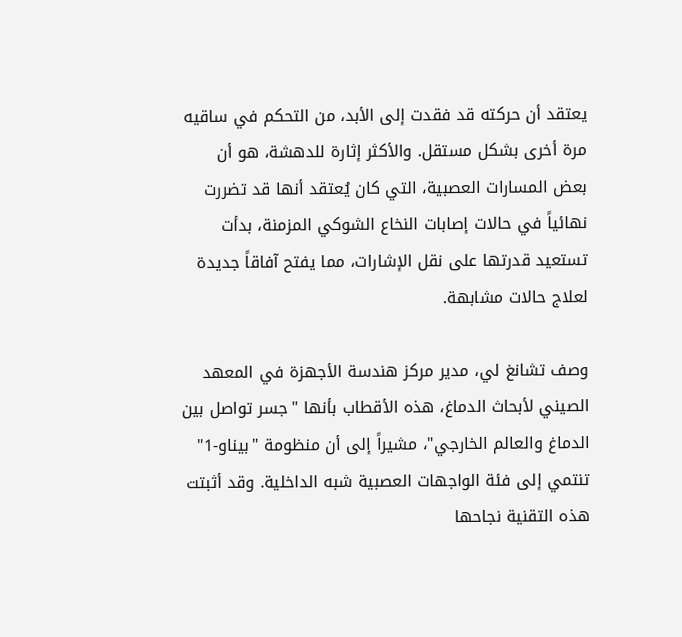يعتقد أن حركته قد فقدت إلى الأبد، من التحكم في ساقيه مرة أخرى بشكل مستقل. والأكثر إثارة للدهشة، هو أن بعض المسارات العصبية، التي كان يُعتقد أنها قد تضررت نهائياً في حالات إصابات النخاع الشوكي المزمنة، بدأت تستعيد قدرتها على نقل الإشارات، مما يفتح آفاقاً جديدة لعلاج حالات مشابهة.

وصف تشانغ لي، مدير مركز هندسة الأجهزة في المعهد الصيني لأبحاث الدماغ، هذه الأقطاب بأنها "جسر تواصل بين الدماغ والعالم الخارجي"، مشيراً إلى أن منظومة "بيناو-1" تنتمي إلى فئة الواجهات العصبية شبه الداخلية. وقد أثبتت هذه التقنية نجاحها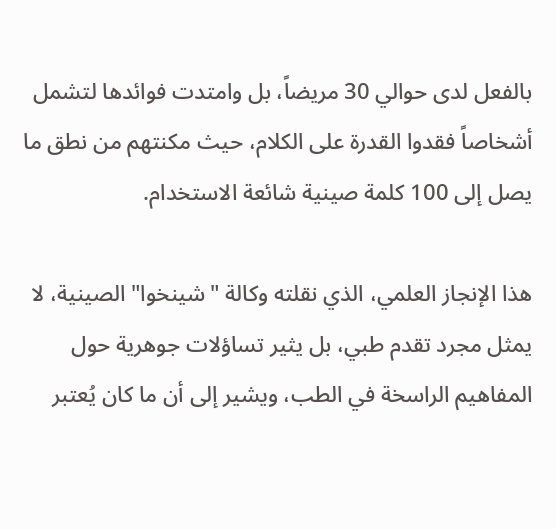بالفعل لدى حوالي 30 مريضاً، بل وامتدت فوائدها لتشمل أشخاصاً فقدوا القدرة على الكلام، حيث مكنتهم من نطق ما يصل إلى 100 كلمة صينية شائعة الاستخدام.

هذا الإنجاز العلمي، الذي نقلته وكالة "شينخوا" الصينية، لا يمثل مجرد تقدم طبي، بل يثير تساؤلات جوهرية حول المفاهيم الراسخة في الطب، ويشير إلى أن ما كان يُعتبر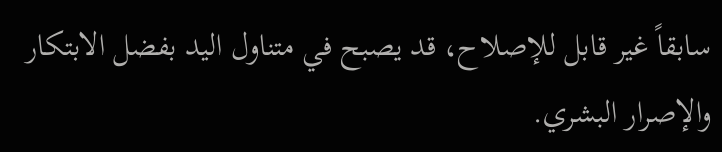سابقاً غير قابل للإصلاح، قد يصبح في متناول اليد بفضل الابتكار والإصرار البشري.